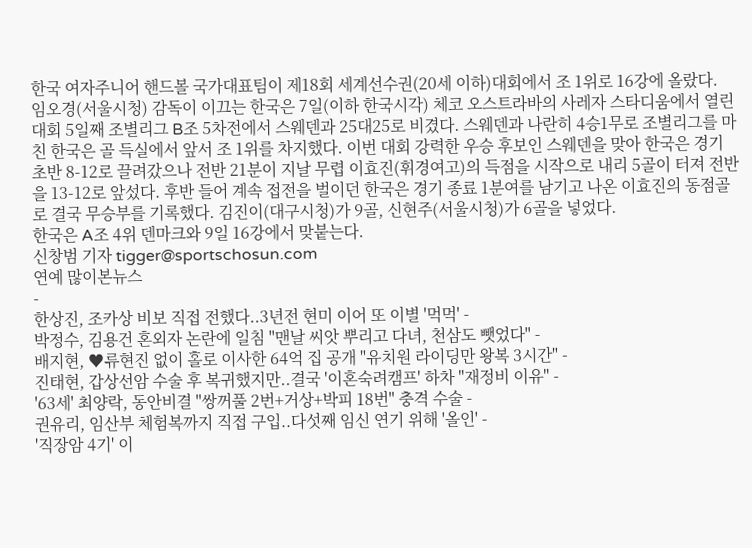한국 여자주니어 핸드볼 국가대표팀이 제18회 세계선수권(20세 이하)대회에서 조 1위로 16강에 올랐다.
임오경(서울시청) 감독이 이끄는 한국은 7일(이하 한국시각) 체코 오스트라바의 사레자 스타디움에서 열린 대회 5일째 조별리그 B조 5차전에서 스웨덴과 25대25로 비겼다. 스웨덴과 나란히 4승1무로 조별리그를 마친 한국은 골 득실에서 앞서 조 1위를 차지했다. 이번 대회 강력한 우승 후보인 스웨덴을 맞아 한국은 경기 초반 8-12로 끌려갔으나 전반 21분이 지날 무렵 이효진(휘경여고)의 득점을 시작으로 내리 5골이 터져 전반을 13-12로 앞섰다. 후반 들어 계속 접전을 벌이던 한국은 경기 종료 1분여를 남기고 나온 이효진의 동점골로 결국 무승부를 기록했다. 김진이(대구시청)가 9골, 신현주(서울시청)가 6골을 넣었다.
한국은 A조 4위 덴마크와 9일 16강에서 맞붙는다.
신창범 기자 tigger@sportschosun.com
연예 많이본뉴스
-
한상진, 조카상 비보 직접 전했다..3년전 현미 이어 또 이별 '먹먹' -
박정수, 김용건 혼외자 논란에 일침 "맨날 씨앗 뿌리고 다녀, 천삼도 뺏었다" -
배지현, ♥류현진 없이 홀로 이사한 64억 집 공개 "유치원 라이딩만 왕복 3시간" -
진태현, 갑상선암 수술 후 복귀했지만..결국 '이혼숙려캠프' 하차 "재정비 이유" -
'63세' 최양락, 동안비결 "쌍꺼풀 2번+거상+박피 18번" 충격 수술 -
권유리, 임산부 체험복까지 직접 구입..다섯째 임신 연기 위해 '올인' -
'직장암 4기' 이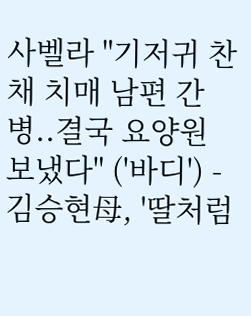사벨라 "기저귀 찬 채 치매 남편 간병..결국 요양원 보냈다" ('바디') -
김승현母, '딸처럼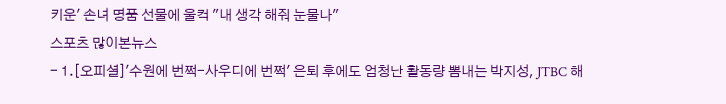키운' 손녀 명품 선물에 울컥 "내 생각 해줘 눈물나"
스포츠 많이본뉴스
- 1.[오피셜]'수원에 번쩍-사우디에 번쩍' 은퇴 후에도 엄청난 활동량 뽐내는 박지성, JTBC 해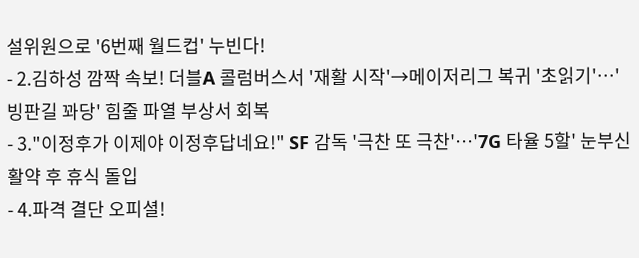설위원으로 '6번째 월드컵' 누빈다!
- 2.김하성 깜짝 속보! 더블A 콜럼버스서 '재활 시작'→메이저리그 복귀 '초읽기'…'빙판길 꽈당' 힘줄 파열 부상서 회복
- 3."이정후가 이제야 이정후답네요!" SF 감독 '극찬 또 극찬'…'7G 타율 5할' 눈부신 활약 후 휴식 돌입
- 4.파격 결단 오피셜!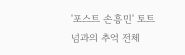'포스트 손흥민' 토트넘과의 추억 전체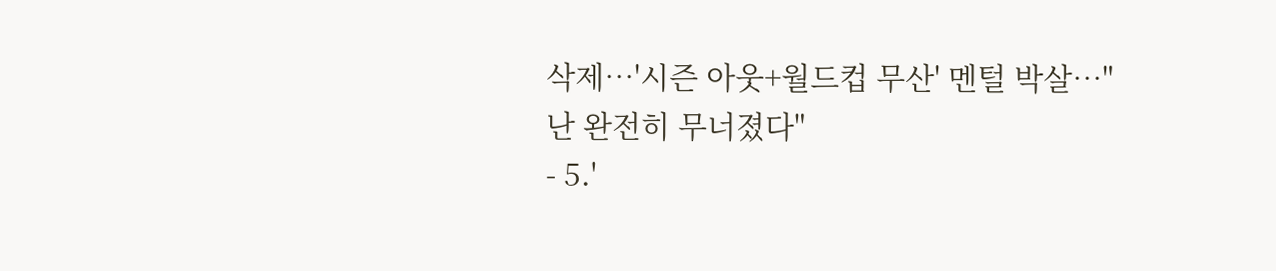삭제…'시즌 아웃+월드컵 무산' 멘털 박살…"난 완전히 무너졌다"
- 5.'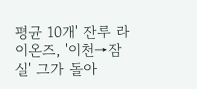평균 10개' 잔루 라이온즈, '이천→잠실' 그가 돌아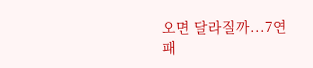오면 달라질까...7연패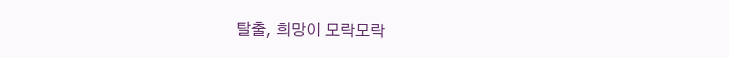탈출, 희망이 모락모락